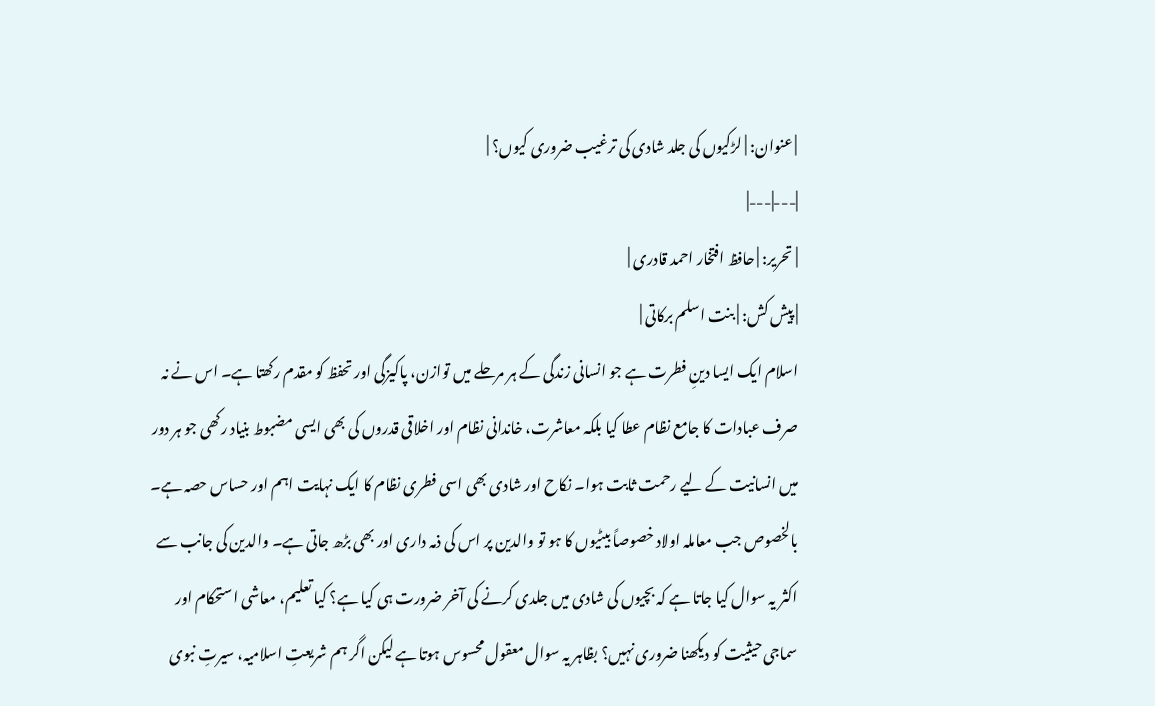| عنوان: | لڑکیوں کی جلد شادی کی ترغیب ضروری کیوں؟ |
|---|---|
| تحریر: | حافظ افتخار احمد قادری |
| پیش کش: | بنت اسلم برکاتی |
اسلام ایک ایسا دینِ فطرت ہے جو انسانی زندگی کے ہر مرحلے میں توازن، پاکیزگی اور تحفظ کو مقدم رکھتا ہے۔ اس نے نہ صرف عبادات کا جامع نظام عطا کیا بلکہ معاشرت، خاندانی نظام اور اخلاقی قدروں کی بھی ایسی مضبوط بنیاد رکھی جو ہر دور میں انسانیت کے لیے رحمت ثابت ہوا۔ نکاح اور شادی بھی اسی فطری نظام کا ایک نہایت اہم اور حساس حصہ ہے۔ بالخصوص جب معاملہ اولاد خصوصاً بیٹیوں کا ہو تو والدین پر اس کی ذمہ داری اور بھی بڑھ جاتی ہے۔ والدین کی جانب سے اکثر یہ سوال کیا جاتا ہے کہ بچیوں کی شادی میں جلدی کرنے کی آخر ضرورت ہی کیا ہے؟ کیا تعلیم، معاشی استحکام اور سماجی حیثیت کو دیکھنا ضروری نہیں؟ بظاہر یہ سوال معقول محسوس ہوتا ہے لیکن اگر ہم شریعتِ اسلامیہ، سیرتِ نبوی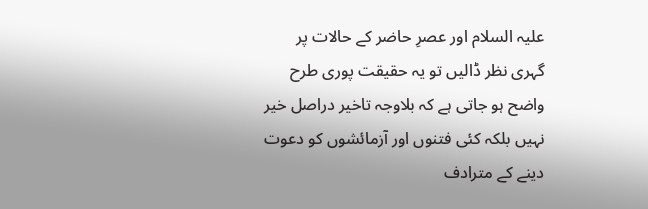علیہ السلام اور عصرِ حاضر کے حالات پر گہری نظر ڈالیں تو یہ حقیقت پوری طرح واضح ہو جاتی ہے کہ بلاوجہ تاخیر دراصل خیر نہیں بلکہ کئی فتنوں اور آزمائشوں کو دعوت دینے کے مترادف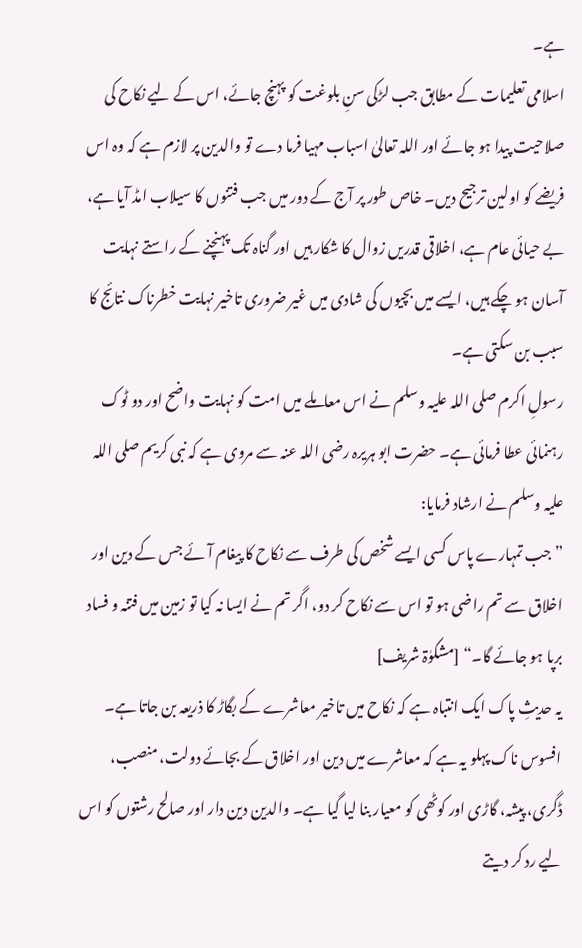ہے۔
اسلامی تعلیمات کے مطابق جب لڑکی سنِ بلوغت کو پہنچ جائے، اس کے لیے نکاح کی صلاحیت پیدا ہو جائے اور اللہ تعالیٰ اسباب مہیا فرما دے تو والدین پر لازم ہے کہ وہ اس فریضے کو اولین ترجیح دیں۔ خاص طور پر آج کے دور میں جب فتنوں کا سیلاب امڈ آیا ہے، بے حیائی عام ہے، اخلاقی قدریں زوال کا شکار ہیں اور گناہ تک پہنچنے کے راستے نہایت آسان ہو چکے ہیں، ایسے میں بچیوں کی شادی میں غیر ضروری تاخیر نہایت خطرناک نتائج کا سبب بن سکتی ہے۔
رسولِ اکرم صلی اللہ علیہ وسلم نے اس معاملے میں امت کو نہایت واضح اور دو ٹوک رہنمائی عطا فرمائی ہے۔ حضرت ابو ہریرہ رضی اللہ عنہ سے مروی ہے کہ نبی کریم صلی اللہ علیہ وسلم نے ارشاد فرمایا:
”جب تمہارے پاس کسی ایسے شخص کی طرف سے نکاح کا پیغام آئے جس کے دین اور اخلاق سے تم راضی ہو تو اس سے نکاح کر دو، اگر تم نے ایسا نہ کیا تو زمین میں فتنہ و فساد برپا ہو جائے گا۔“ [مشکوٰۃ شریف]
یہ حدیثِ پاک ایک انتباہ ہے کہ نکاح میں تاخیر معاشرے کے بگاڑ کا ذریعہ بن جاتا ہے۔ افسوس ناک پہلو یہ ہے کہ معاشرے میں دین اور اخلاق کے بجائے دولت، منصب، ڈگری، پیشہ، گاڑی اور کوٹھی کو معیار بنا لیا گیا ہے۔ والدین دین دار اور صالح رشتوں کو اس لیے رد کر دیتے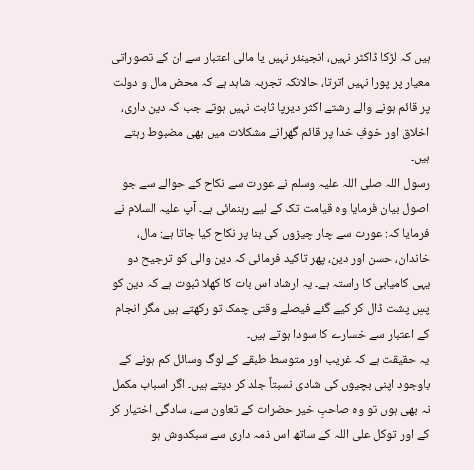ہیں کہ لڑکا ڈاکٹر نہیں، انجینئر نہیں یا مالی اعتبار سے ان کے تصوراتی معیار پر پورا نہیں اترتا، حالانکہ تجربہ شاہد ہے کہ محض مال و دولت پر قائم ہونے والے رشتے اکثر دیرپا ثابت نہیں ہوتے جب کہ دین داری، اخلاق اور خوفِ خدا پر قائم گھرانے مشکلات میں بھی مضبوط رہتے ہیں۔
رسول اللہ صلی اللہ علیہ وسلم نے عورت سے نکاح کے حوالے سے جو اصول بیان فرمایا وہ قیامت تک کے لیے رہنمائی ہے۔ آپ علیہ السلام نے فرمایا کہ: عورت سے چار چیزوں کی بنا پر نکاح کیا جاتا ہے: مال، خاندان، حسن اور دین، پھر تاکید فرمائی کہ دین والی کو ترجیح دو یہی کامیابی کا راستہ ہے۔ یہ ارشاد اس بات کا کھلا ثبوت ہے کہ دین کو پسِ پشت ڈال کر کیے گئے فیصلے وقتی چمک تو رکھتے ہیں مگر انجام کے اعتبار سے خسارے کا سودا ہوتے ہیں۔
یہ حقیقت ہے کہ غریب اور متوسط طبقے کے لوگ وسائل کم ہونے کے باوجود اپنی بچیوں کی شادی نسبتاً جلد کر دیتے ہیں۔ اگر اسباب مکمل نہ بھی ہوں تو وہ صاحبِ خیر حضرات کے تعاون سے، سادگی اختیار کر کے اور توکل علی اللہ کے ساتھ اس ذمہ داری سے سبکدوش ہو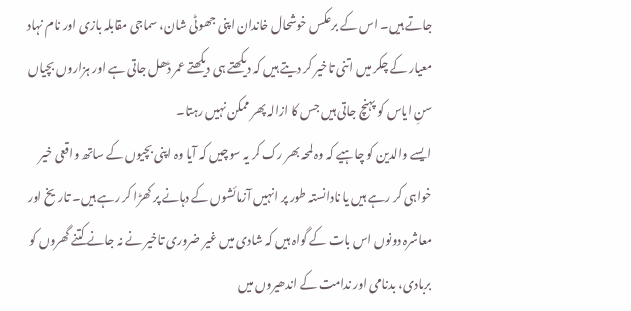جاتے ہیں۔ اس کے برعکس خوشحال خاندان اپنی جھوٹی شان، سماجی مقابلہ بازی اور نام نہاد معیار کے چکر میں اتنی تاخیر کر دیتے ہیں کہ دیکھتے ہی دیکھتے عمر ڈھل جاتی ہے اور ہزاروں بچیاں سنِ ایاس کو پہنچ جاتی ہیں جس کا ازالہ پھر ممکن نہیں رہتا۔
ایسے والدین کو چاہیے کہ وہ لمحہ بھر رک کر یہ سوچیں کہ آیا وہ اپنی بچیوں کے ساتھ واقعی خیر خواہی کر رہے ہیں یا نادانستہ طور پر انہیں آزمائشوں کے دہانے پر کھڑا کر رہے ہیں۔ تاریخ اور معاشرہ دونوں اس بات کے گواہ ہیں کہ شادی میں غیر ضروری تاخیر نے نہ جانے کتنے گھروں کو بربادی، بدنامی اور ندامت کے اندھیروں میں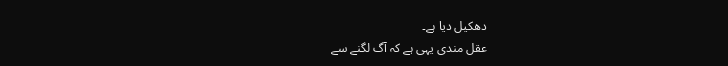دھکیل دیا ہے۔
عقل مندی یہی ہے کہ آگ لگنے سے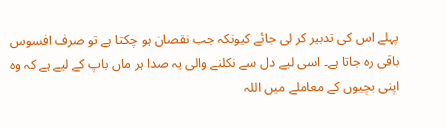پہلے اس کی تدبیر کر لی جائے کیونکہ جب نقصان ہو چکتا ہے تو صرف افسوس باقی رہ جاتا ہے۔ اسی لیے دل سے نکلنے والی یہ صدا ہر ماں باپ کے لیے ہے کہ وہ اپنی بچیوں کے معاملے میں اللہ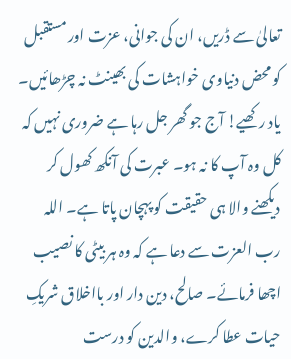تعالیٰ سے ڈریں، ان کی جوانی، عزت اور مستقبل کو محض دنیاوی خواہشات کی بھینٹ نہ چڑھائیں۔ یاد رکھیے! آج جو گھر جل رہا ہے ضروری نہیں کہ کل وہ آپ کا نہ ہو۔ عبرت کی آنکھ کھول کر دیکھنے والا ہی حقیقت کو پہچان پاتا ہے۔ اللہ رب العزت سے دعا ہے کہ وہ ہر بیٹی کا نصیب اچھا فرمائے۔ صالح، دین دار اور بااخلاق شریکِ حیات عطا کرے، والدین کو درست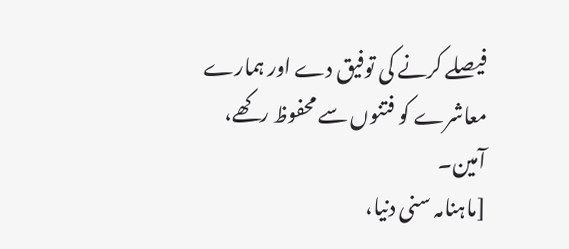فیصلے کرنے کی توفیق دے اور ہمارے معاشرے کو فتنوں سے محفوظ رکھے، آمین۔
[ماہنامہ سنی دنیا،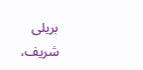بریلی شریف،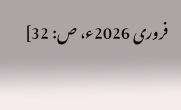فروری 2026ء، ص: 32]